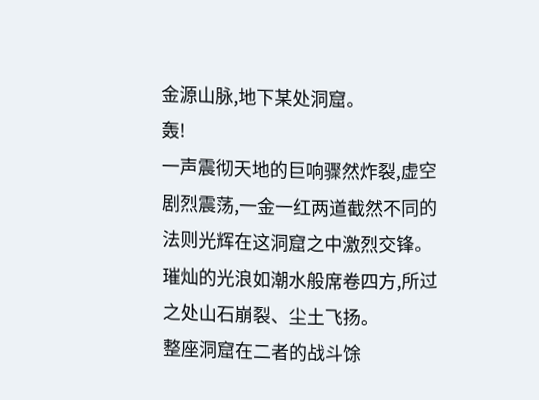金源山脉,地下某处洞窟。
轰!
一声震彻天地的巨响骤然炸裂,虚空剧烈震荡,一金一红两道截然不同的法则光辉在这洞窟之中激烈交锋。
璀灿的光浪如潮水般席卷四方,所过之处山石崩裂、尘土飞扬。
整座洞窟在二者的战斗馀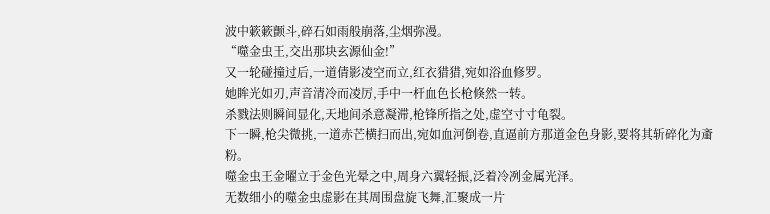波中簌簌颤斗,碎石如雨般崩落,尘烟弥漫。
“噬金虫王,交出那块玄源仙金!”
又一轮碰撞过后,一道倩影凌空而立,红衣猎猎,宛如浴血修罗。
她眸光如刃,声音清冷而凌厉,手中一杆血色长枪倏然一转。
杀戮法则瞬间显化,天地间杀意凝滞,枪锋所指之处,虚空寸寸龟裂。
下一瞬,枪尖微挑,一道赤芒横扫而出,宛如血河倒卷,直逼前方那道金色身影,要将其斩碎化为齑粉。
噬金虫王金曜立于金色光晕之中,周身六翼轻振,泛着冷冽金属光泽。
无数细小的噬金虫虚影在其周围盘旋飞舞,汇聚成一片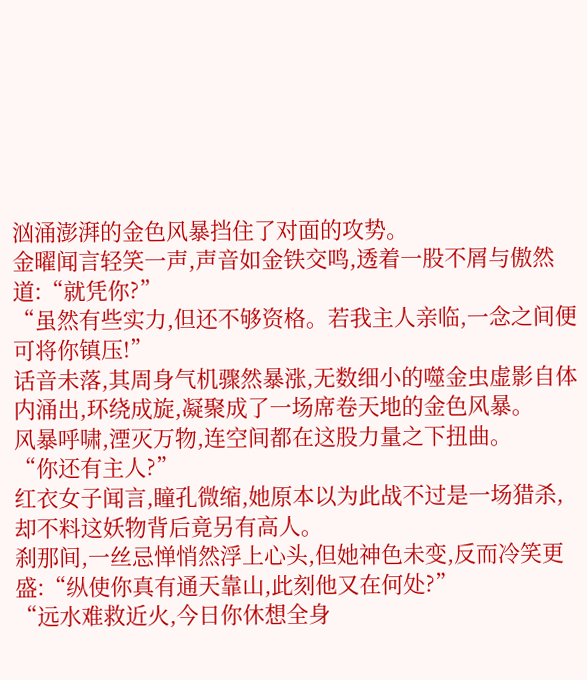汹涌澎湃的金色风暴挡住了对面的攻势。
金曜闻言轻笑一声,声音如金铁交鸣,透着一股不屑与傲然道:“就凭你?”
“虽然有些实力,但还不够资格。若我主人亲临,一念之间便可将你镇压!”
话音未落,其周身气机骤然暴涨,无数细小的噬金虫虚影自体内涌出,环绕成旋,凝聚成了一场席卷天地的金色风暴。
风暴呼啸,湮灭万物,连空间都在这股力量之下扭曲。
“你还有主人?”
红衣女子闻言,瞳孔微缩,她原本以为此战不过是一场猎杀,却不料这妖物背后竟另有高人。
刹那间,一丝忌惮悄然浮上心头,但她神色未变,反而冷笑更盛:“纵使你真有通天靠山,此刻他又在何处?”
“远水难救近火,今日你休想全身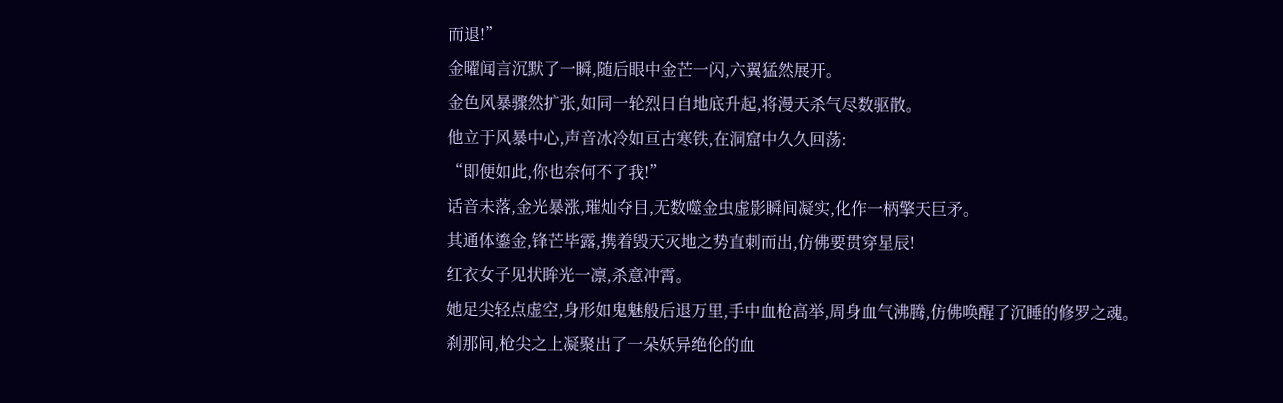而退!”
金曜闻言沉默了一瞬,随后眼中金芒一闪,六翼猛然展开。
金色风暴骤然扩张,如同一轮烈日自地底升起,将漫天杀气尽数驱散。
他立于风暴中心,声音冰冷如亘古寒铁,在洞窟中久久回荡:
“即便如此,你也奈何不了我!”
话音未落,金光暴涨,璀灿夺目,无数噬金虫虚影瞬间凝实,化作一柄擎天巨矛。
其通体鎏金,锋芒毕露,携着毁天灭地之势直刺而出,仿佛要贯穿星辰!
红衣女子见状眸光一凛,杀意冲霄。
她足尖轻点虚空,身形如鬼魅般后退万里,手中血枪高举,周身血气沸腾,仿佛唤醒了沉睡的修罗之魂。
刹那间,枪尖之上凝聚出了一朵妖异绝伦的血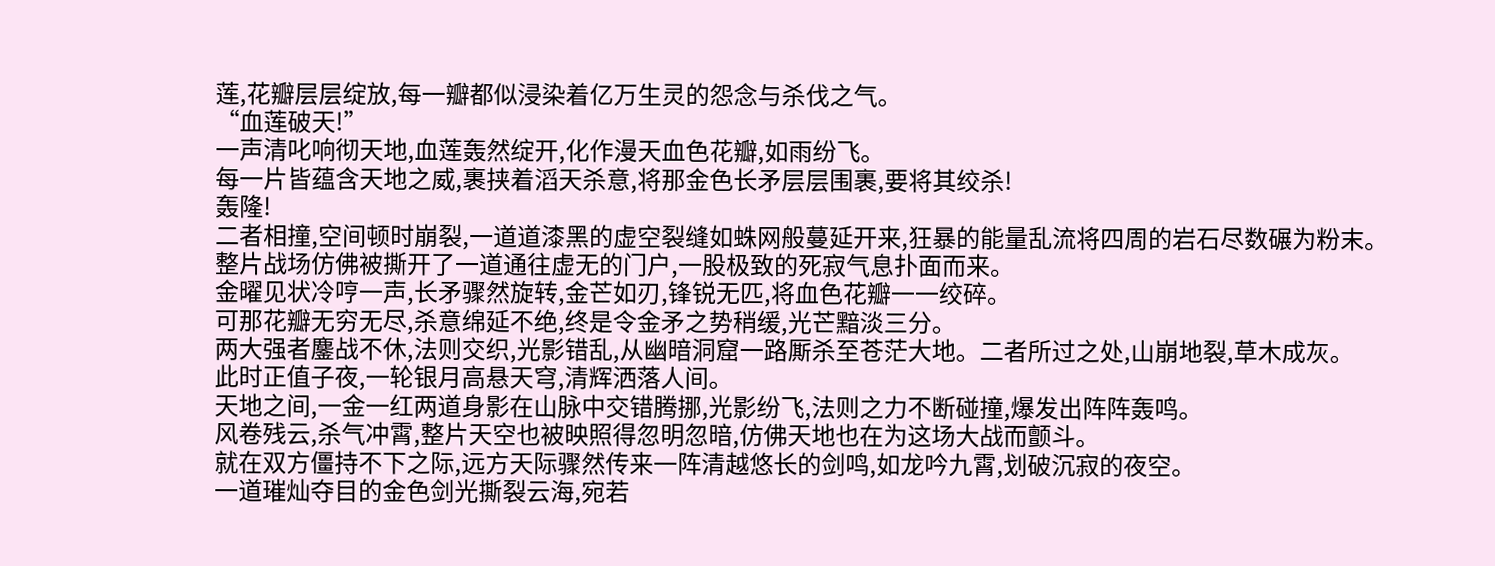莲,花瓣层层绽放,每一瓣都似浸染着亿万生灵的怨念与杀伐之气。
“血莲破天!”
一声清叱响彻天地,血莲轰然绽开,化作漫天血色花瓣,如雨纷飞。
每一片皆蕴含天地之威,裹挟着滔天杀意,将那金色长矛层层围裹,要将其绞杀!
轰隆!
二者相撞,空间顿时崩裂,一道道漆黑的虚空裂缝如蛛网般蔓延开来,狂暴的能量乱流将四周的岩石尽数碾为粉末。
整片战场仿佛被撕开了一道通往虚无的门户,一股极致的死寂气息扑面而来。
金曜见状冷哼一声,长矛骤然旋转,金芒如刃,锋锐无匹,将血色花瓣一一绞碎。
可那花瓣无穷无尽,杀意绵延不绝,终是令金矛之势稍缓,光芒黯淡三分。
两大强者鏖战不休,法则交织,光影错乱,从幽暗洞窟一路厮杀至苍茫大地。二者所过之处,山崩地裂,草木成灰。
此时正值子夜,一轮银月高悬天穹,清辉洒落人间。
天地之间,一金一红两道身影在山脉中交错腾挪,光影纷飞,法则之力不断碰撞,爆发出阵阵轰鸣。
风卷残云,杀气冲霄,整片天空也被映照得忽明忽暗,仿佛天地也在为这场大战而颤斗。
就在双方僵持不下之际,远方天际骤然传来一阵清越悠长的剑鸣,如龙吟九霄,划破沉寂的夜空。
一道璀灿夺目的金色剑光撕裂云海,宛若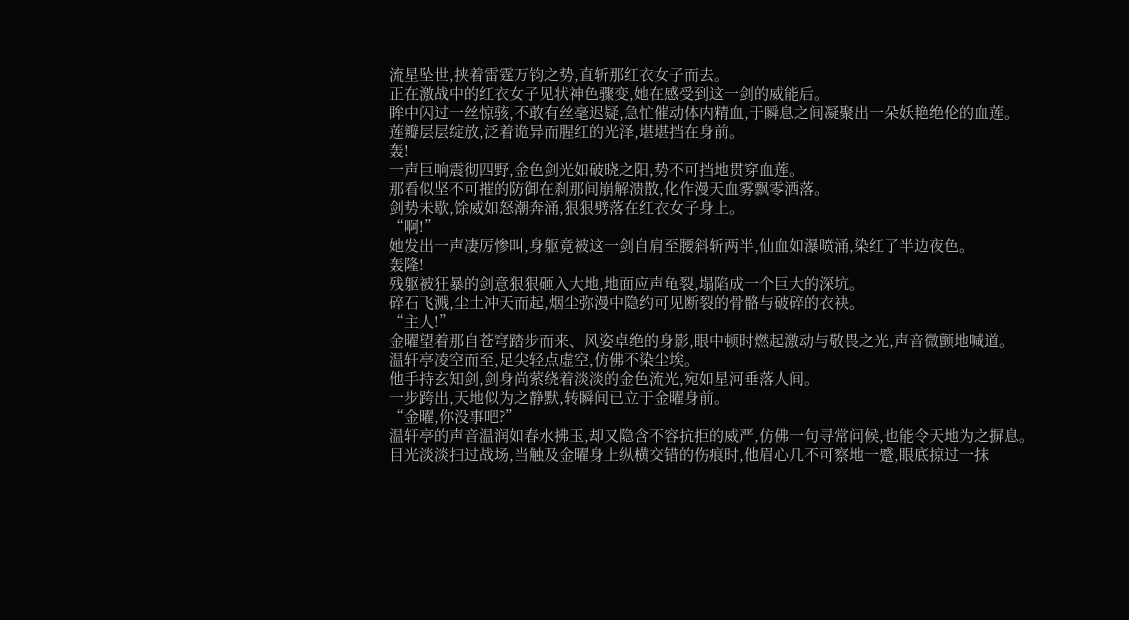流星坠世,挟着雷霆万钧之势,直斩那红衣女子而去。
正在激战中的红衣女子见状神色骤变,她在感受到这一剑的威能后。
眸中闪过一丝惊骇,不敢有丝毫迟疑,急忙催动体内精血,于瞬息之间凝聚出一朵妖艳绝伦的血莲。
莲瓣层层绽放,泛着诡异而腥红的光泽,堪堪挡在身前。
轰!
一声巨响震彻四野,金色剑光如破晓之阳,势不可挡地贯穿血莲。
那看似坚不可摧的防御在刹那间崩解溃散,化作漫天血雾飘零洒落。
剑势未歇,馀威如怒潮奔涌,狠狠劈落在红衣女子身上。
“啊!”
她发出一声凄厉惨叫,身躯竟被这一剑自肩至腰斜斩两半,仙血如瀑喷涌,染红了半边夜色。
轰隆!
残躯被狂暴的剑意狠狠砸入大地,地面应声龟裂,塌陷成一个巨大的深坑。
碎石飞溅,尘土冲天而起,烟尘弥漫中隐约可见断裂的骨骼与破碎的衣袂。
“主人!”
金曜望着那自苍穹踏步而来、风姿卓绝的身影,眼中顿时燃起激动与敬畏之光,声音微颤地喊道。
温轩亭凌空而至,足尖轻点虚空,仿佛不染尘埃。
他手持玄知剑,剑身尚萦绕着淡淡的金色流光,宛如星河垂落人间。
一步跨出,天地似为之静默,转瞬间已立于金曜身前。
“金曜,你没事吧?”
温轩亭的声音温润如春水拂玉,却又隐含不容抗拒的威严,仿佛一句寻常问候,也能令天地为之摒息。
目光淡淡扫过战场,当触及金曜身上纵横交错的伤痕时,他眉心几不可察地一蹙,眼底掠过一抹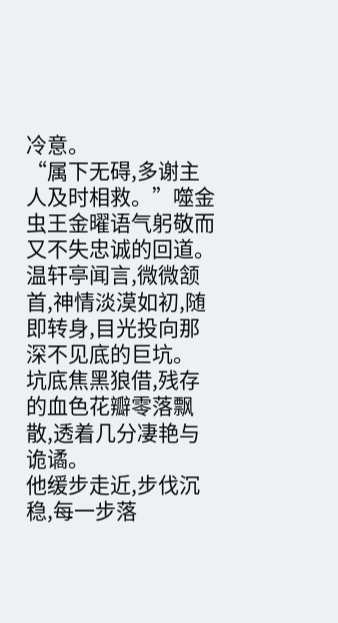冷意。
“属下无碍,多谢主人及时相救。”噬金虫王金曜语气躬敬而又不失忠诚的回道。
温轩亭闻言,微微颔首,神情淡漠如初,随即转身,目光投向那深不见底的巨坑。
坑底焦黑狼借,残存的血色花瓣零落飘散,透着几分凄艳与诡谲。
他缓步走近,步伐沉稳,每一步落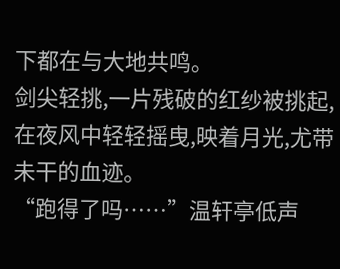下都在与大地共鸣。
剑尖轻挑,一片残破的红纱被挑起,在夜风中轻轻摇曳,映着月光,尤带未干的血迹。
“跑得了吗……”温轩亭低声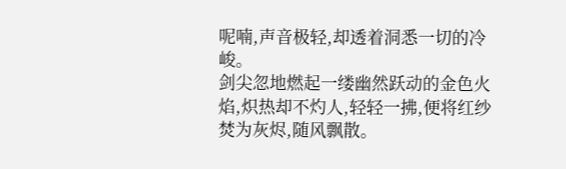呢喃,声音极轻,却透着洞悉一切的冷峻。
剑尖忽地燃起一缕幽然跃动的金色火焰,炽热却不灼人,轻轻一拂,便将红纱焚为灰烬,随风飘散。